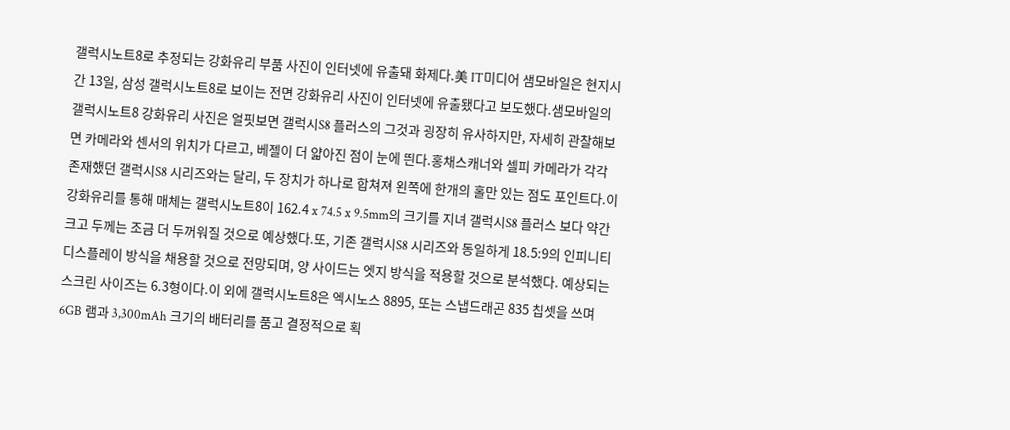갤럭시노트8로 추정되는 강화유리 부품 사진이 인터넷에 유출돼 화제다.美 IT미디어 샘모바일은 현지시간 13일, 삼성 갤럭시노트8로 보이는 전면 강화유리 사진이 인터넷에 유출됐다고 보도했다.샘모바일의 갤럭시노트8 강화유리 사진은 얼핏보면 갤럭시S8 플러스의 그것과 굉장히 유사하지만, 자세히 관찰해보면 카메라와 센서의 위치가 다르고, 베젤이 더 얇아진 점이 눈에 띈다.홍채스캐너와 셀피 카메라가 각각 존재했던 갤럭시S8 시리즈와는 달리, 두 장치가 하나로 합쳐져 왼쪽에 한개의 홀만 있는 점도 포인트다.이 강화유리를 통해 매체는 갤럭시노트8이 162.4 x 74.5 x 9.5mm의 크기를 지녀 갤럭시S8 플러스 보다 약간 크고 두께는 조금 더 두꺼워질 것으로 예상했다.또, 기존 갤럭시S8 시리즈와 동일하게 18.5:9의 인피니티 디스플레이 방식을 채용할 것으로 전망되며, 양 사이드는 엣지 방식을 적용할 것으로 분석했다. 예상되는 스크린 사이즈는 6.3형이다.이 외에 갤럭시노트8은 엑시노스 8895, 또는 스냅드래곤 835 칩셋을 쓰며 6GB 램과 3,300mAh 크기의 배터리를 품고 결정적으로 획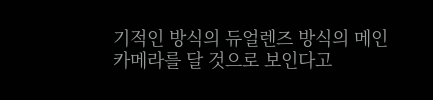기적인 방식의 듀얼렌즈 방식의 메인 카메라를 달 것으로 보인다고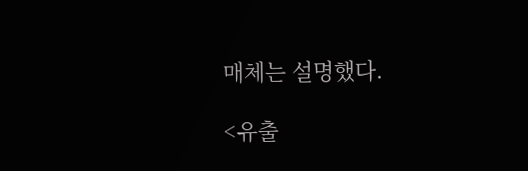매체는 설명했다.

<유출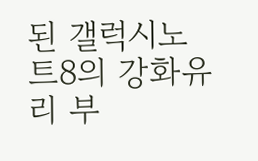된 갤럭시노트8의 강화유리 부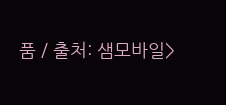품 / 출처: 샘모바일>